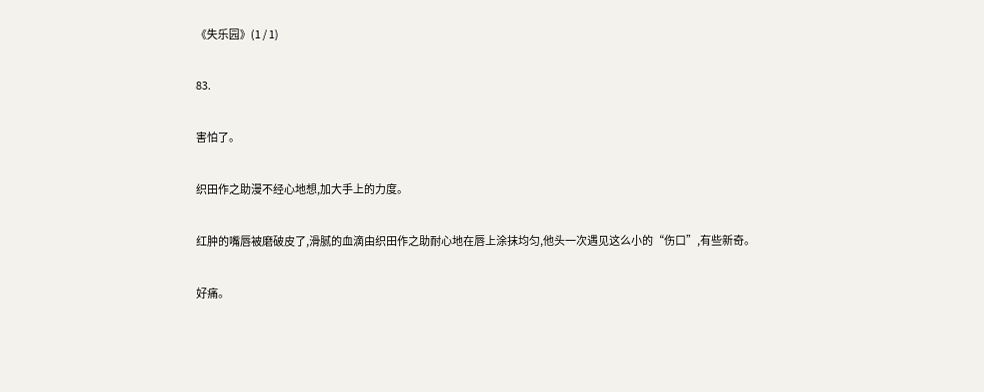《失乐园》(1 / 1)

83.

害怕了。

织田作之助漫不经心地想,加大手上的力度。

红肿的嘴唇被磨破皮了,滑腻的血滴由织田作之助耐心地在唇上涂抹均匀,他头一次遇见这么小的“伤口”,有些新奇。

好痛。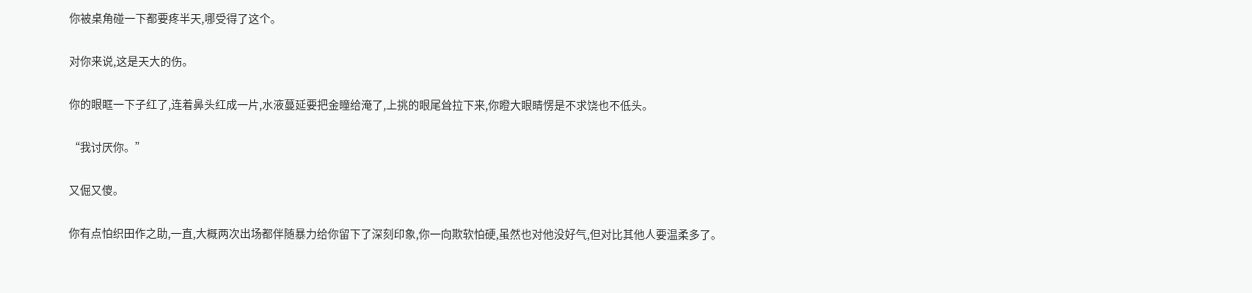你被桌角碰一下都要疼半天,哪受得了这个。

对你来说,这是天大的伤。

你的眼眶一下子红了,连着鼻头红成一片,水液蔓延要把金瞳给淹了,上挑的眼尾耸拉下来,你瞪大眼睛愣是不求饶也不低头。

“我讨厌你。”

又倔又傻。

你有点怕织田作之助,一直,大概两次出场都伴随暴力给你留下了深刻印象,你一向欺软怕硬,虽然也对他没好气,但对比其他人要温柔多了。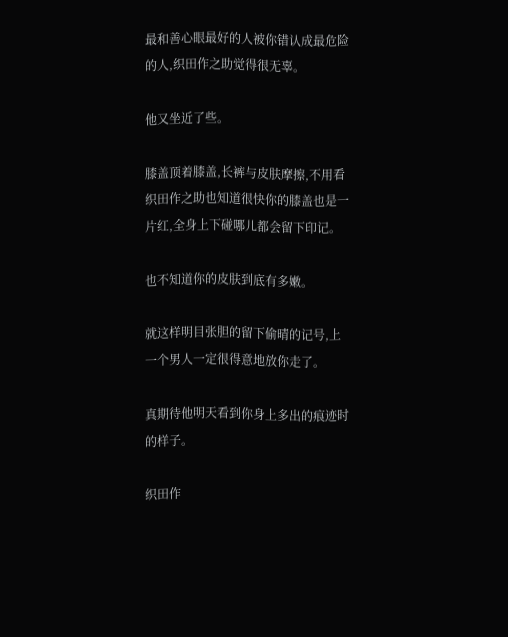最和善心眼最好的人被你错认成最危险的人,织田作之助觉得很无辜。

他又坐近了些。

膝盖顶着膝盖,长裤与皮肤摩擦,不用看织田作之助也知道很快你的膝盖也是一片红,全身上下碰哪儿都会留下印记。

也不知道你的皮肤到底有多嫩。

就这样明目张胆的留下偷晴的记号,上一个男人一定很得意地放你走了。

真期待他明天看到你身上多出的痕迹时的样子。

织田作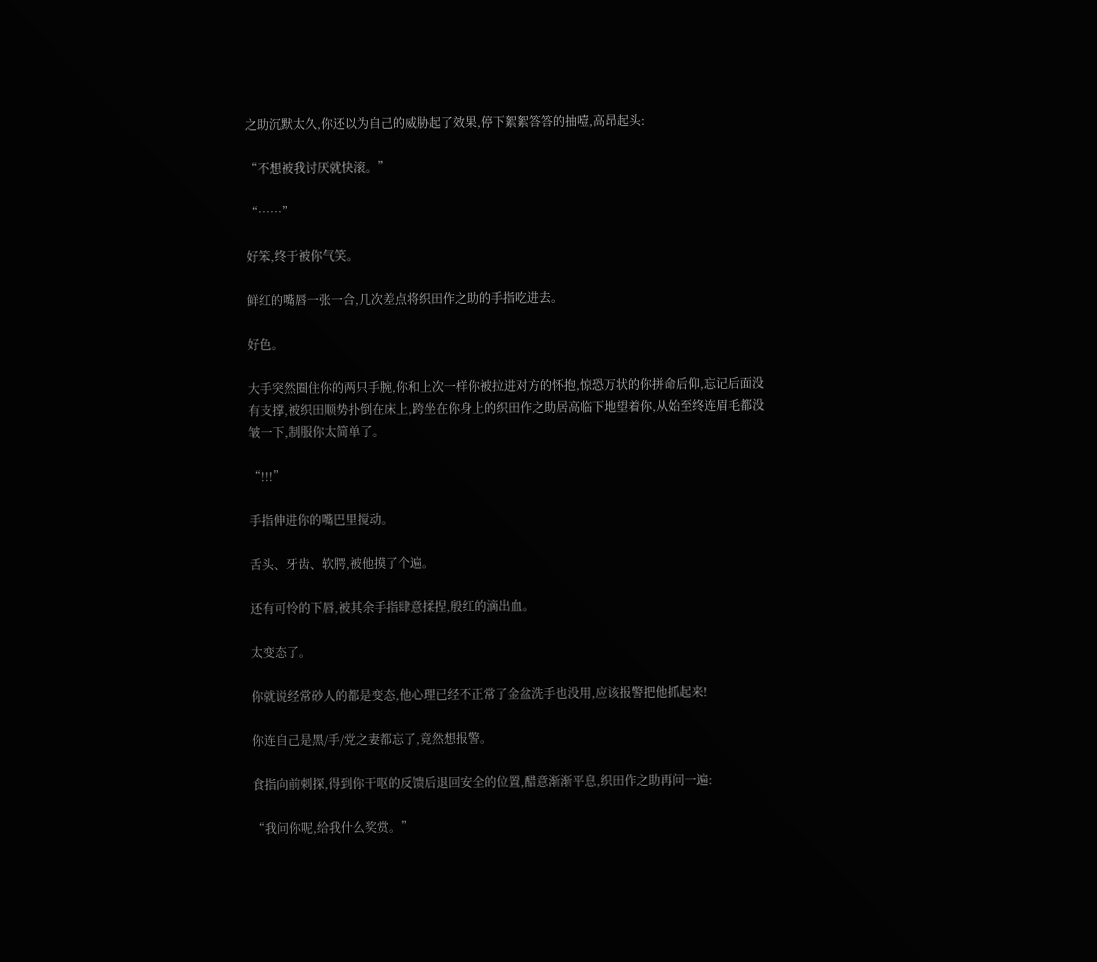之助沉默太久,你还以为自己的威胁起了效果,停下絮絮答答的抽噎,高昂起头:

“不想被我讨厌就快滚。”

“……”

好笨,终于被你气笑。

鲜红的嘴唇一张一合,几次差点将织田作之助的手指吃进去。

好色。

大手突然圈住你的两只手腕,你和上次一样你被拉进对方的怀抱,惊恐万状的你拼命后仰,忘记后面没有支撑,被织田顺势扑倒在床上,跨坐在你身上的织田作之助居高临下地望着你,从始至终连眉毛都没皱一下,制服你太简单了。

“!!!”

手指伸进你的嘴巴里搅动。

舌头、牙齿、软腭,被他摸了个遍。

还有可怜的下唇,被其余手指肆意揉捏,殷红的滴出血。

太变态了。

你就说经常砂人的都是变态,他心理已经不正常了金盆洗手也没用,应该报警把他抓起来!

你连自己是黑/手/党之妻都忘了,竟然想报警。

食指向前刺探,得到你干呕的反馈后退回安全的位置,醋意渐渐平息,织田作之助再问一遍:

“我问你呢,给我什么奖赏。”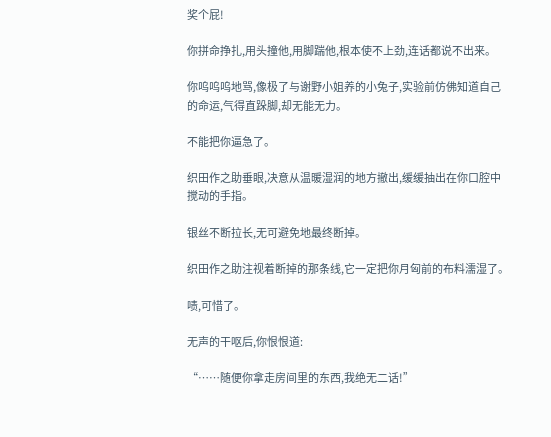奖个屁!

你拼命挣扎,用头撞他,用脚踹他,根本使不上劲,连话都说不出来。

你呜呜呜地骂,像极了与谢野小姐养的小兔子,实验前仿佛知道自己的命运,气得直跺脚,却无能无力。

不能把你逼急了。

织田作之助垂眼,决意从温暖湿润的地方撤出,缓缓抽出在你口腔中搅动的手指。

银丝不断拉长,无可避免地最终断掉。

织田作之助注视着断掉的那条线,它一定把你月匈前的布料濡湿了。

啧,可惜了。

无声的干呕后,你恨恨道:

“……随便你拿走房间里的东西,我绝无二话!”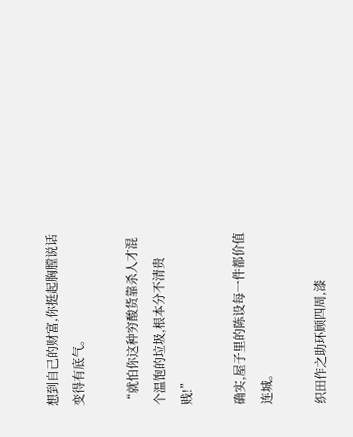想到自己的财富,你挺起胸膛说话变得有底气。

“就怕你这种穷酸货靠杀人才混个温饱的垃圾,根本分不清贵贱!”

确实,屋子里的陈设每一件都价值连城。

织田作之助环顾四周,漆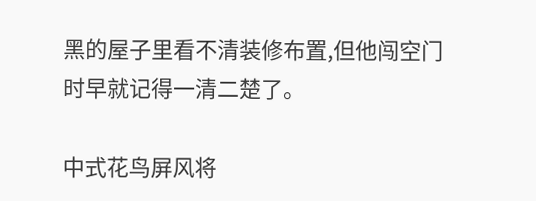黑的屋子里看不清装修布置,但他闯空门时早就记得一清二楚了。

中式花鸟屏风将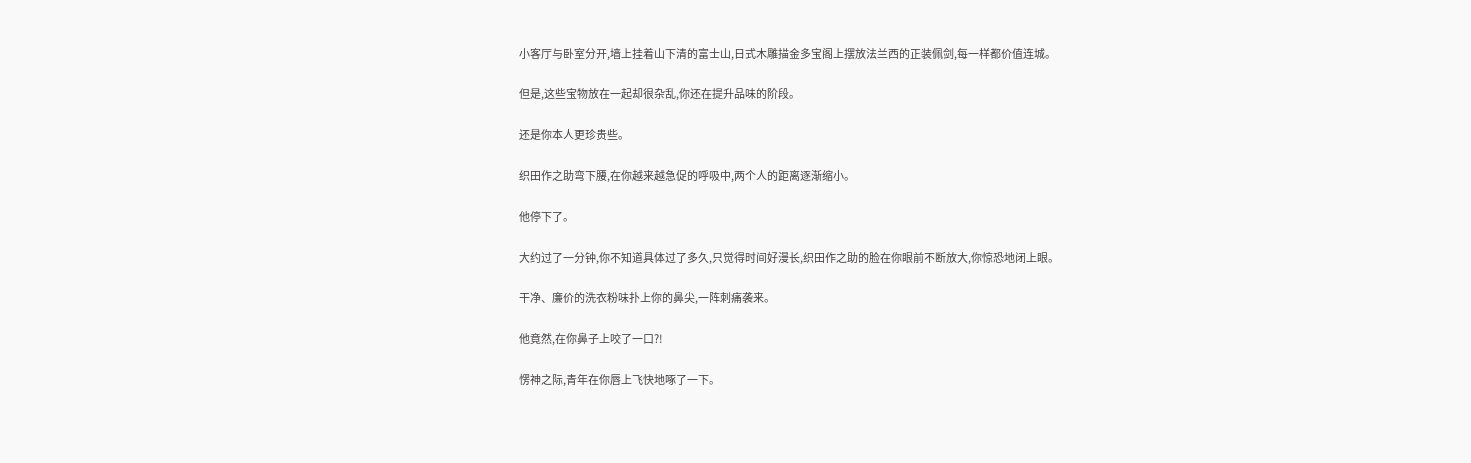小客厅与卧室分开,墙上挂着山下清的富士山,日式木雕描金多宝阁上摆放法兰西的正装佩剑,每一样都价值连城。

但是,这些宝物放在一起却很杂乱,你还在提升品味的阶段。

还是你本人更珍贵些。

织田作之助弯下腰,在你越来越急促的呼吸中,两个人的距离逐渐缩小。

他停下了。

大约过了一分钟,你不知道具体过了多久,只觉得时间好漫长,织田作之助的脸在你眼前不断放大,你惊恐地闭上眼。

干净、廉价的洗衣粉味扑上你的鼻尖,一阵刺痛袭来。

他竟然,在你鼻子上咬了一口?!

愣神之际,青年在你唇上飞快地啄了一下。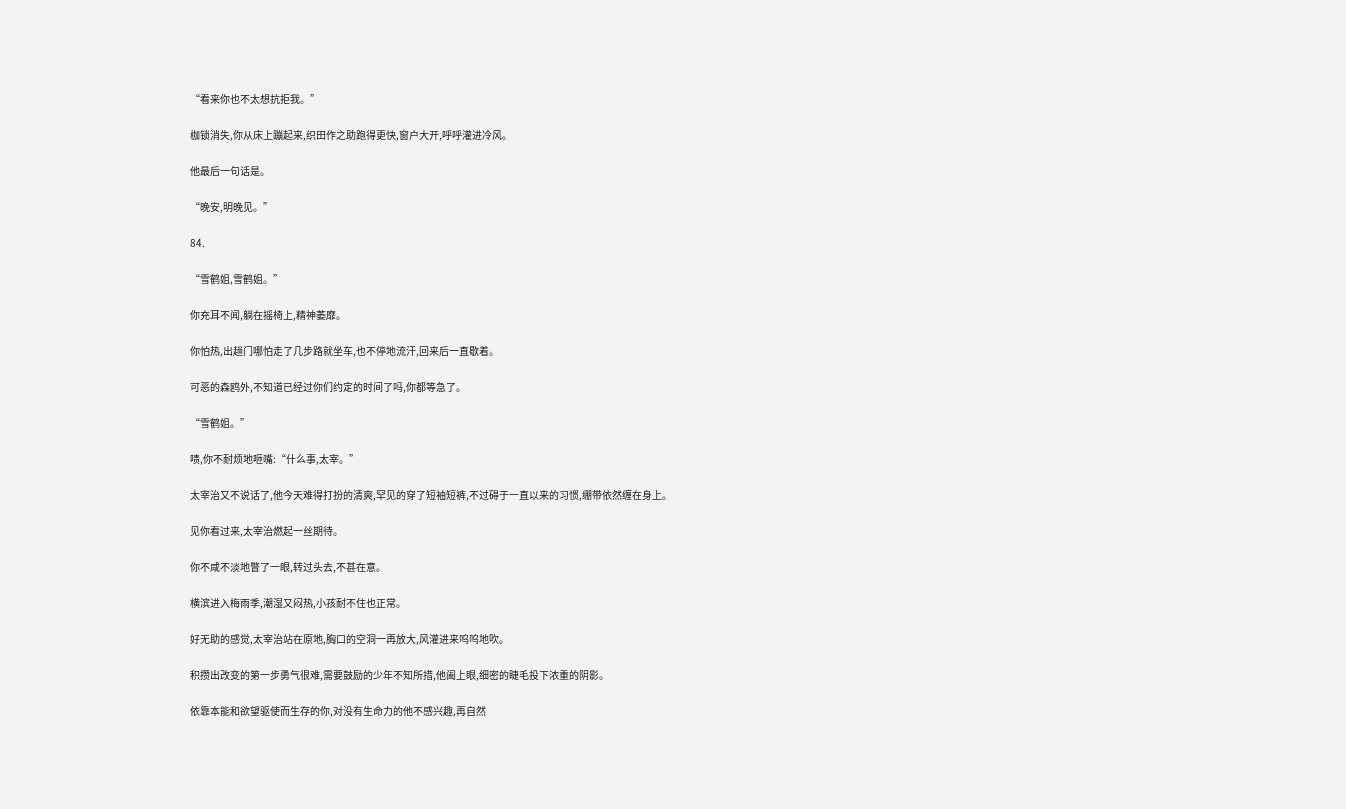“看来你也不太想抗拒我。”

枷锁消失,你从床上蹦起来,织田作之助跑得更快,窗户大开,呼呼灌进冷风。

他最后一句话是。

“晚安,明晚见。”

84.

“雪鹤姐,雪鹤姐。”

你充耳不闻,躺在摇椅上,精神萎靡。

你怕热,出趟门哪怕走了几步路就坐车,也不停地流汗,回来后一直歇着。

可恶的森鸥外,不知道已经过你们约定的时间了吗,你都等急了。

“雪鹤姐。”

啧,你不耐烦地咂嘴:“什么事,太宰。”

太宰治又不说话了,他今天难得打扮的清爽,罕见的穿了短袖短裤,不过碍于一直以来的习惯,绷带依然缠在身上。

见你看过来,太宰治燃起一丝期待。

你不咸不淡地瞥了一眼,转过头去,不甚在意。

横滨进入梅雨季,潮湿又闷热,小孩耐不住也正常。

好无助的感觉,太宰治站在原地,胸口的空洞一再放大,风灌进来呜呜地吹。

积攒出改变的第一步勇气很难,需要鼓励的少年不知所措,他阖上眼,细密的睫毛投下浓重的阴影。

依靠本能和欲望驱使而生存的你,对没有生命力的他不感兴趣,再自然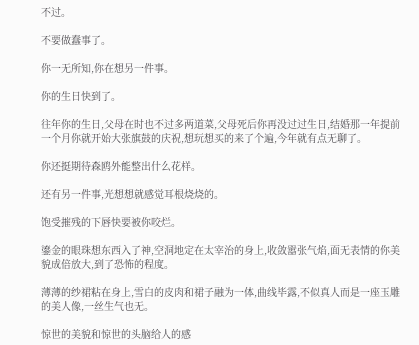不过。

不要做蠢事了。

你一无所知,你在想另一件事。

你的生日快到了。

往年你的生日,父母在时也不过多两道菜,父母死后你再没过过生日,结婚那一年提前一个月你就开始大张旗鼓的庆祝,想玩想买的来了个遍,今年就有点无聊了。

你还挺期待森鸥外能整出什么花样。

还有另一件事,光想想就感觉耳根烧烧的。

饱受摧残的下唇快要被你咬烂。

鎏金的眼珠想东西入了神,空洞地定在太宰治的身上,收敛嚣张气焰,面无表情的你美貌成倍放大,到了恐怖的程度。

薄薄的纱裙粘在身上,雪白的皮肉和裙子融为一体,曲线毕露,不似真人而是一座玉雕的美人像,一丝生气也无。

惊世的美貌和惊世的头脑给人的感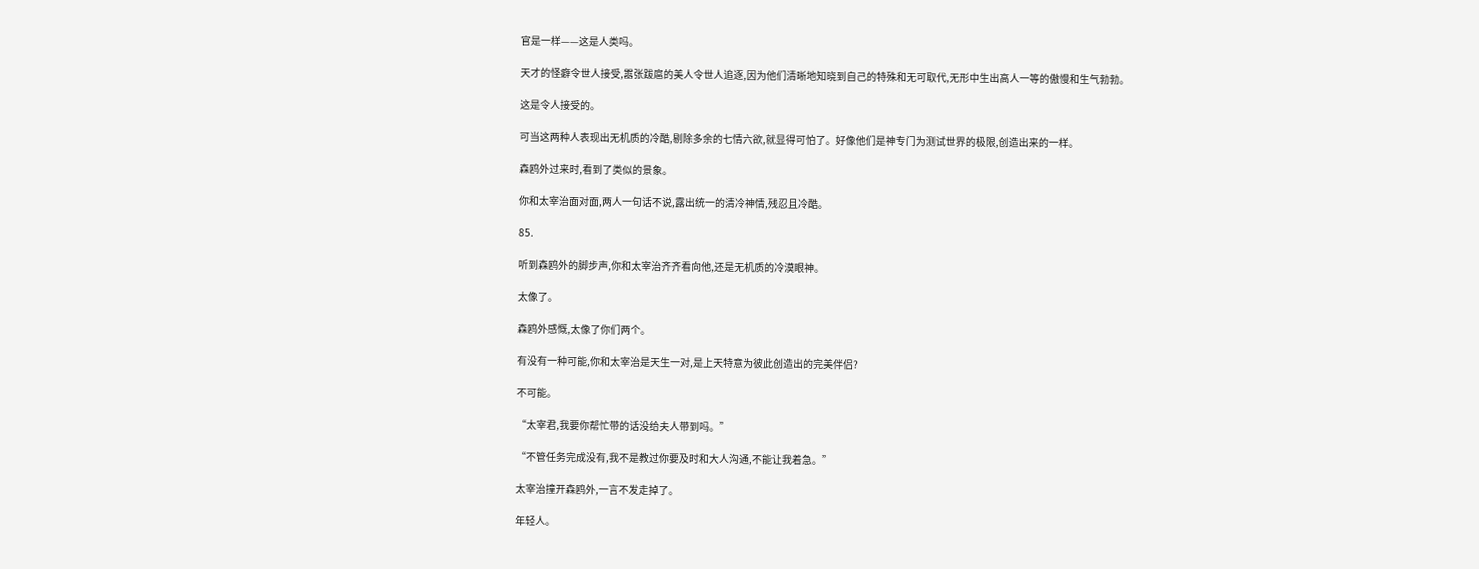官是一样——这是人类吗。

天才的怪癖令世人接受,嚣张跋扈的美人令世人追逐,因为他们清晰地知晓到自己的特殊和无可取代,无形中生出高人一等的傲慢和生气勃勃。

这是令人接受的。

可当这两种人表现出无机质的冷酷,剔除多余的七情六欲,就显得可怕了。好像他们是神专门为测试世界的极限,创造出来的一样。

森鸥外过来时,看到了类似的景象。

你和太宰治面对面,两人一句话不说,露出统一的清冷神情,残忍且冷酷。

85.

听到森鸥外的脚步声,你和太宰治齐齐看向他,还是无机质的冷漠眼神。

太像了。

森鸥外感慨,太像了你们两个。

有没有一种可能,你和太宰治是天生一对,是上天特意为彼此创造出的完美伴侣?

不可能。

“太宰君,我要你帮忙带的话没给夫人带到吗。”

“不管任务完成没有,我不是教过你要及时和大人沟通,不能让我着急。”

太宰治撞开森鸥外,一言不发走掉了。

年轻人。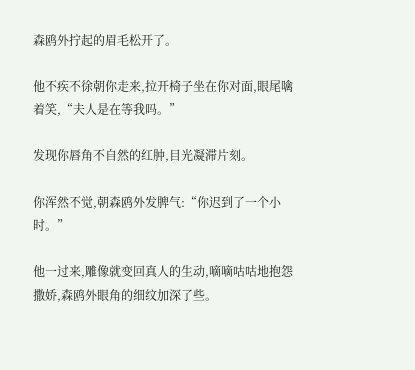森鸥外拧起的眉毛松开了。

他不疾不徐朝你走来,拉开椅子坐在你对面,眼尾噙着笑,“夫人是在等我吗。”

发现你唇角不自然的红肿,目光凝滞片刻。

你浑然不觉,朝森鸥外发脾气:“你迟到了一个小时。”

他一过来,雕像就变回真人的生动,嘀嘀咕咕地抱怨撒娇,森鸥外眼角的细纹加深了些。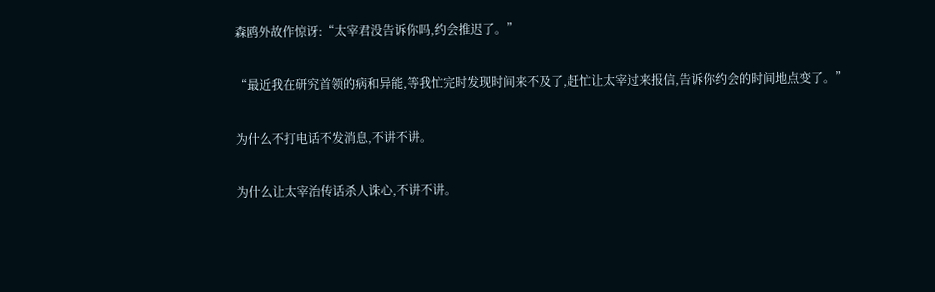森鸥外故作惊讶:“太宰君没告诉你吗,约会推迟了。”

“最近我在研究首领的病和异能,等我忙完时发现时间来不及了,赶忙让太宰过来报信,告诉你约会的时间地点变了。”

为什么不打电话不发消息,不讲不讲。

为什么让太宰治传话杀人诛心,不讲不讲。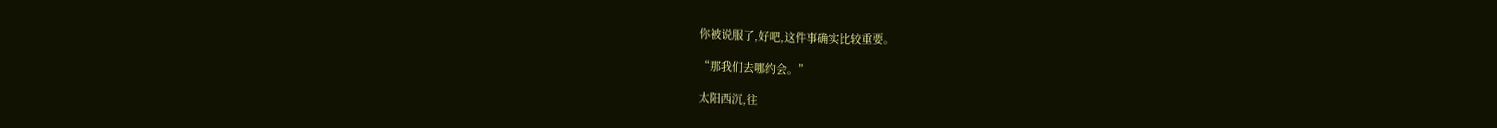你被说服了,好吧,这件事确实比较重要。

“那我们去哪约会。”

太阳西沉,往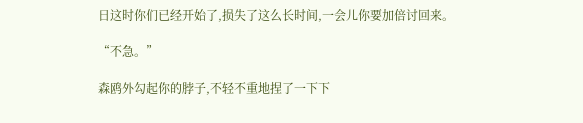日这时你们已经开始了,损失了这么长时间,一会儿你要加倍讨回来。

“不急。”

森鸥外勾起你的脖子,不轻不重地捏了一下下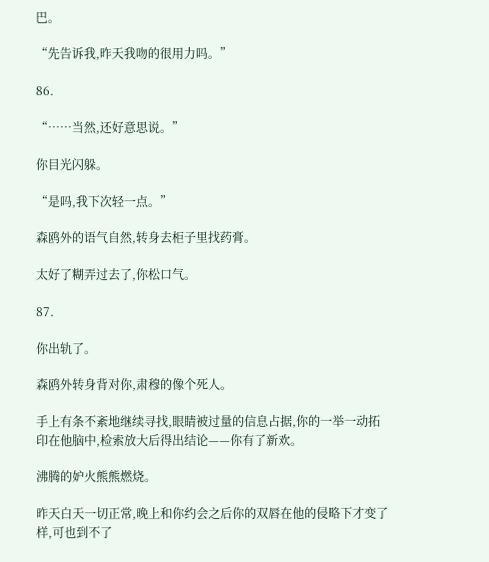巴。

“先告诉我,昨天我吻的很用力吗。”

86.

“……当然,还好意思说。”

你目光闪躲。

“是吗,我下次轻一点。”

森鸥外的语气自然,转身去柜子里找药膏。

太好了糊弄过去了,你松口气。

87.

你出轨了。

森鸥外转身背对你,肃穆的像个死人。

手上有条不紊地继续寻找,眼睛被过量的信息占据,你的一举一动拓印在他脑中,检索放大后得出结论——你有了新欢。

沸腾的妒火熊熊燃烧。

昨天白天一切正常,晚上和你约会之后你的双唇在他的侵略下才变了样,可也到不了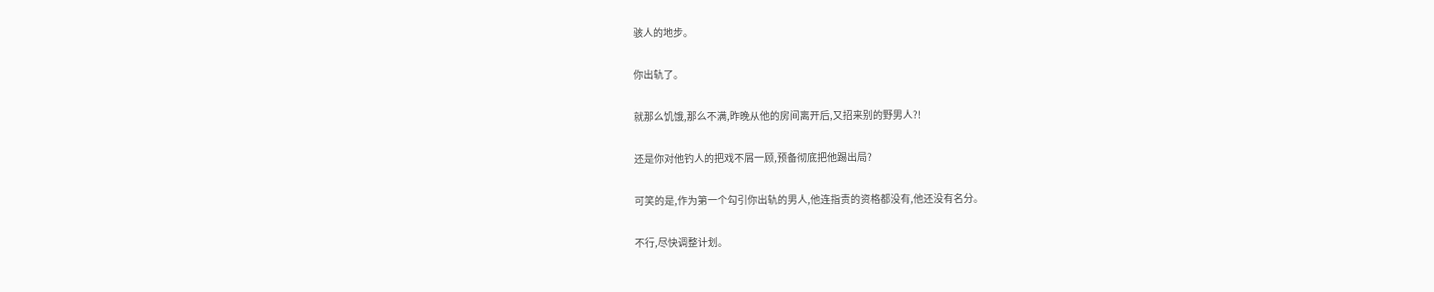骇人的地步。

你出轨了。

就那么饥饿,那么不满,昨晚从他的房间离开后,又招来别的野男人?!

还是你对他钓人的把戏不屑一顾,预备彻底把他踢出局?

可笑的是,作为第一个勾引你出轨的男人,他连指责的资格都没有,他还没有名分。

不行,尽快调整计划。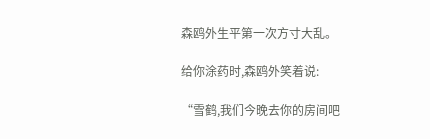森鸥外生平第一次方寸大乱。

给你涂药时,森鸥外笑着说:

“雪鹤,我们今晚去你的房间吧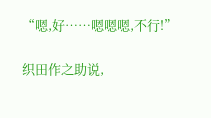“嗯,好……嗯嗯嗯,不行!”

织田作之助说,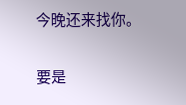今晚还来找你。

要是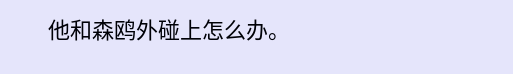他和森鸥外碰上怎么办。